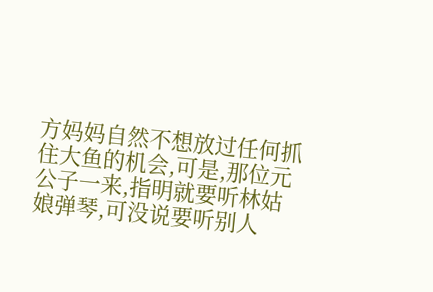方妈妈自然不想放过任何抓住大鱼的机会,可是,那位元公子一来,指明就要听林姑娘弹琴,可没说要听别人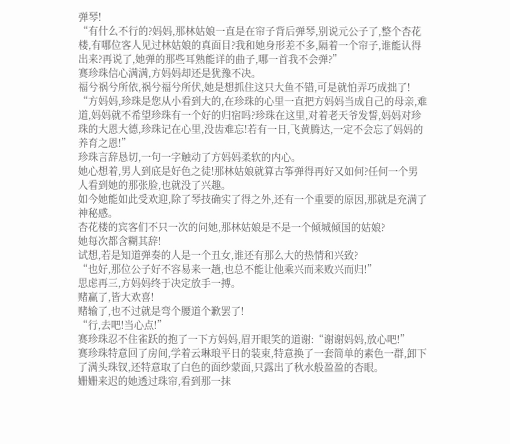弹琴!
“有什么不行的?妈妈,那林姑娘一直是在帘子背后弹琴,别说元公子了,整个杏花楼,有哪位客人见过林姑娘的真面目?我和她身形差不多,隔着一个帘子,谁能认得出来?再说了,她弹的那些耳熟能详的曲子,哪一首我不会弹?”
赛珍珠信心满满,方妈妈却还是犹豫不决。
福兮祸兮所依,祸兮福兮所伏,她是想抓住这只大鱼不错,可是就怕弄巧成拙了!
“方妈妈,珍珠是您从小看到大的,在珍珠的心里一直把方妈妈当成自己的母亲,难道,妈妈就不希望珍珠有一个好的归宿吗?珍珠在这里,对着老天爷发誓,妈妈对珍珠的大恩大德,珍珠记在心里,没齿难忘!若有一日,飞黄腾达,一定不会忘了妈妈的养育之恩!”
珍珠言辞恳切,一句一字触动了方妈妈柔软的内心。
她心想着,男人到底是好色之徒!那林姑娘就算古筝弹得再好又如何?任何一个男人看到她的那张脸,也就没了兴趣。
如今她能如此受欢迎,除了琴技确实了得之外,还有一个重要的原因,那就是充满了神秘感。
杏花楼的宾客们不只一次的问她,那林姑娘是不是一个倾城倾国的姑娘?
她每次都含糊其辞!
试想,若是知道弹奏的人是一个丑女,谁还有那么大的热情和兴致?
“也好,那位公子好不容易来一趟,也总不能让他乘兴而来败兴而归!”
思虑再三,方妈妈终于决定放手一搏。
赌赢了,皆大欢喜!
赌输了,也不过就是弯个腰道个歉罢了!
“行,去吧!当心点!”
赛珍珠忍不住雀跃的抱了一下方妈妈,眉开眼笑的道谢:“谢谢妈妈,放心吧!”
赛珍珠特意回了房间,学着云琳琅平日的装束,特意换了一套简单的素色一群,卸下了满头珠钗,还特意取了白色的面纱蒙面,只露出了秋水般盈盈的杏眼。
姗姗来迟的她透过珠帘,看到那一抹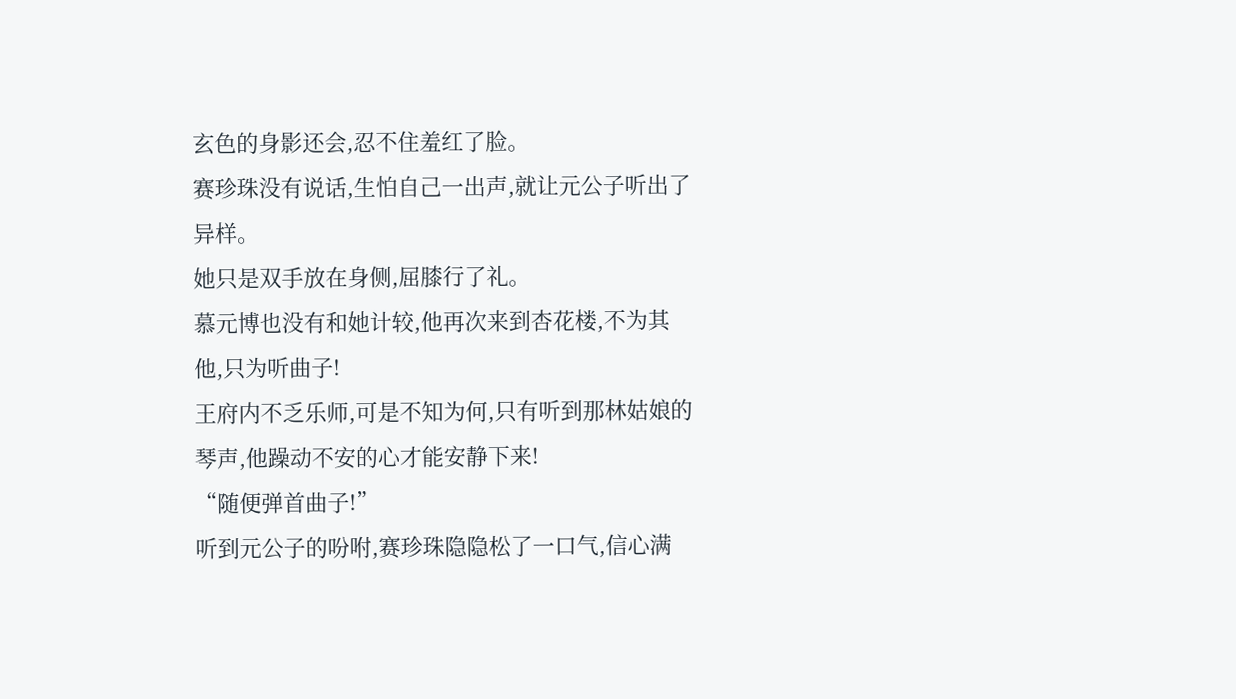玄色的身影还会,忍不住羞红了脸。
赛珍珠没有说话,生怕自己一出声,就让元公子听出了异样。
她只是双手放在身侧,屈膝行了礼。
慕元博也没有和她计较,他再次来到杏花楼,不为其他,只为听曲子!
王府内不乏乐师,可是不知为何,只有听到那林姑娘的琴声,他躁动不安的心才能安静下来!
“随便弹首曲子!”
听到元公子的吩咐,赛珍珠隐隐松了一口气,信心满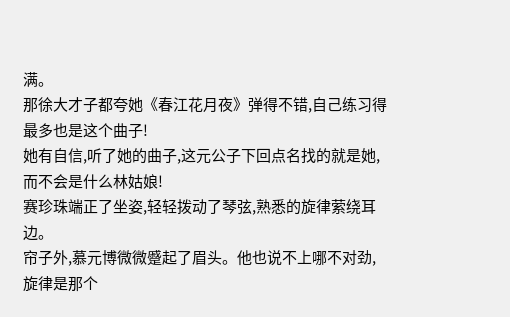满。
那徐大才子都夸她《春江花月夜》弹得不错,自己练习得最多也是这个曲子!
她有自信,听了她的曲子,这元公子下回点名找的就是她,而不会是什么林姑娘!
赛珍珠端正了坐姿,轻轻拨动了琴弦,熟悉的旋律萦绕耳边。
帘子外,慕元博微微蹙起了眉头。他也说不上哪不对劲,旋律是那个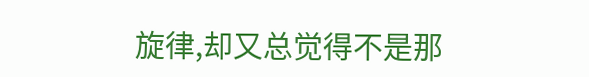旋律,却又总觉得不是那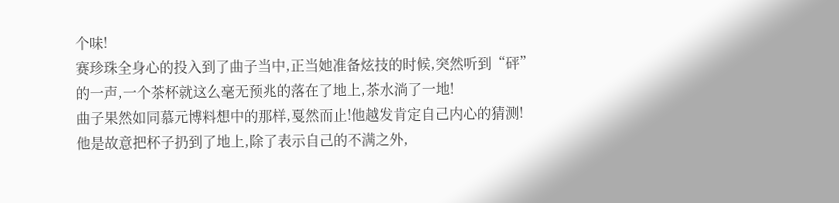个味!
赛珍珠全身心的投入到了曲子当中,正当她准备炫技的时候,突然听到“砰”的一声,一个茶杯就这么毫无预兆的落在了地上,茶水淌了一地!
曲子果然如同慕元博料想中的那样,戛然而止!他越发肯定自己内心的猜测!
他是故意把杯子扔到了地上,除了表示自己的不满之外,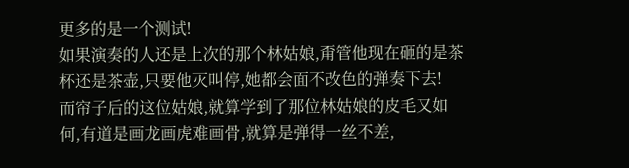更多的是一个测试!
如果演奏的人还是上次的那个林姑娘,甭管他现在砸的是茶杯还是茶壶,只要他灭叫停,她都会面不改色的弹奏下去!
而帘子后的这位姑娘,就算学到了那位林姑娘的皮毛又如何,有道是画龙画虎难画骨,就算是弹得一丝不差,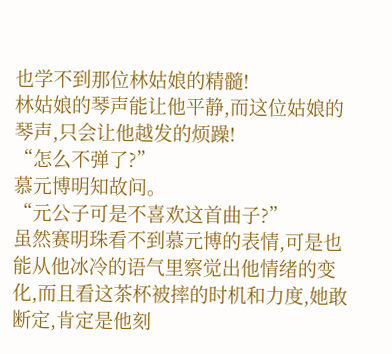也学不到那位林姑娘的精髓!
林姑娘的琴声能让他平静,而这位姑娘的琴声,只会让他越发的烦躁!
“怎么不弹了?”
慕元博明知故问。
“元公子可是不喜欢这首曲子?”
虽然赛明珠看不到慕元博的表情,可是也能从他冰冷的语气里察觉出他情绪的变化,而且看这茶杯被摔的时机和力度,她敢断定,肯定是他刻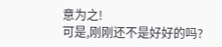意为之!
可是,刚刚还不是好好的吗?